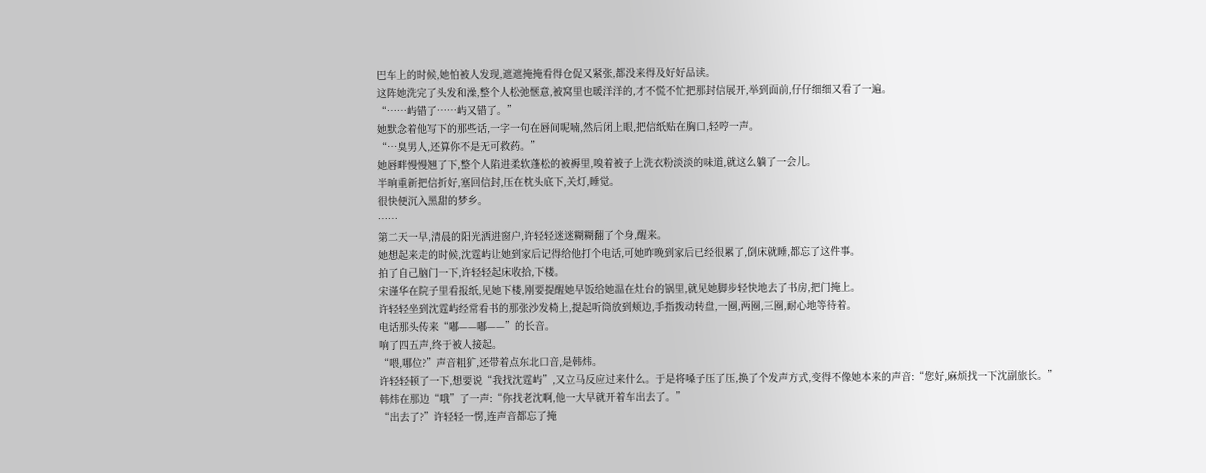巴车上的时候,她怕被人发现,遮遮掩掩看得仓促又紧张,都没来得及好好品读。
这阵她洗完了头发和澡,整个人松弛惬意,被窝里也暖洋洋的,才不慌不忙把那封信展开,举到面前,仔仔细细又看了一遍。
“……屿错了……屿又错了。”
她默念着他写下的那些话,一字一句在唇间呢喃,然后闭上眼,把信纸贴在胸口,轻哼一声。
“…臭男人,还算你不是无可救药。”
她唇畔慢慢翘了下,整个人陷进柔软蓬松的被褥里,嗅着被子上洗衣粉淡淡的味道,就这么躺了一会儿。
半晌重新把信折好,塞回信封,压在枕头底下,关灯,睡觉。
很快便沉入黑甜的梦乡。
……
第二天一早,清晨的阳光洒进窗户,许轻轻迷迷糊糊翻了个身,醒来。
她想起来走的时候,沈霆屿让她到家后记得给他打个电话,可她昨晚到家后已经很累了,倒床就睡,都忘了这件事。
拍了自己脑门一下,许轻轻起床收拾,下楼。
宋谨华在院子里看报纸,见她下楼,刚要提醒她早饭给她温在灶台的锅里,就见她脚步轻快地去了书房,把门掩上。
许轻轻坐到沈霆屿经常看书的那张沙发椅上,提起听筒放到颊边,手指拨动转盘,一圈,两圈,三圈,耐心地等待着。
电话那头传来“嘟——嘟——”的长音。
响了四五声,终于被人接起。
“喂,哪位?”声音粗犷,还带着点东北口音,是韩炜。
许轻轻顿了一下,想要说“我找沈霆屿”,又立马反应过来什么。于是将嗓子压了压,换了个发声方式,变得不像她本来的声音:“您好,麻烦找一下沈副旅长。”
韩炜在那边“哦”了一声:“你找老沈啊,他一大早就开着车出去了。”
“出去了?”许轻轻一愣,连声音都忘了掩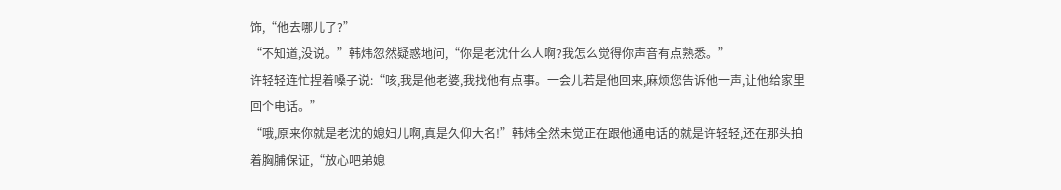饰,“他去哪儿了?”
“不知道,没说。”韩炜忽然疑惑地问,“你是老沈什么人啊?我怎么觉得你声音有点熟悉。”
许轻轻连忙捏着嗓子说:“咳,我是他老婆,我找他有点事。一会儿若是他回来,麻烦您告诉他一声,让他给家里回个电话。”
“哦,原来你就是老沈的媳妇儿啊,真是久仰大名!”韩炜全然未觉正在跟他通电话的就是许轻轻,还在那头拍着胸脯保证,“放心吧弟媳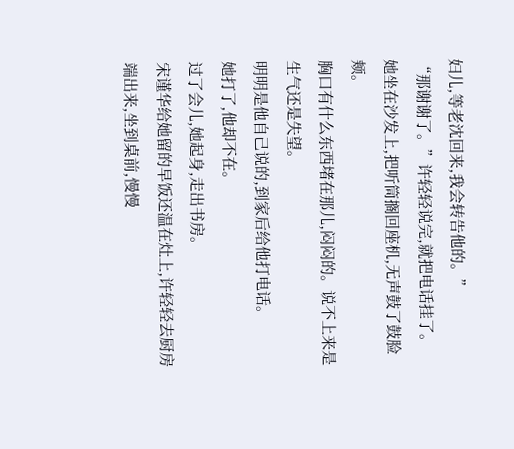妇儿,等老沈回来,我会转告他的。”
“那谢谢了。”许轻轻说完,就把电话挂了。
她坐在沙发上,把听筒搁回座机,无声鼓了鼓脸颊。
胸口有什么东西堵在那儿,闷闷的。说不上来是生气还是失望。
明明是他自己说的,到家后给他打电话。
她打了,他却不在。
过了会儿,她起身,走出书房。
宋谨华给她留的早饭还温在灶上,许轻轻去厨房端出来,坐到桌前,慢慢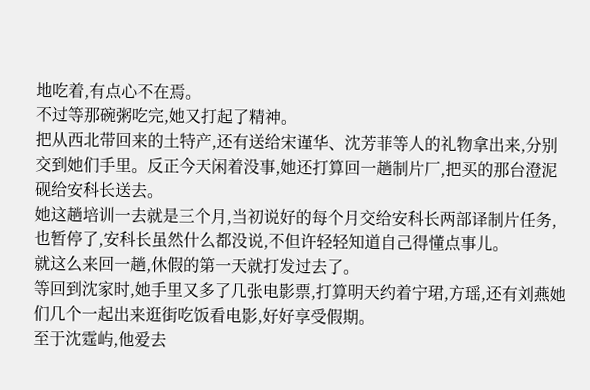地吃着,有点心不在焉。
不过等那碗粥吃完,她又打起了精神。
把从西北带回来的土特产,还有送给宋谨华、沈芳菲等人的礼物拿出来,分别交到她们手里。反正今天闲着没事,她还打算回一趟制片厂,把买的那台澄泥砚给安科长送去。
她这趟培训一去就是三个月,当初说好的每个月交给安科长两部译制片任务,也暂停了,安科长虽然什么都没说,不但许轻轻知道自己得懂点事儿。
就这么来回一趟,休假的第一天就打发过去了。
等回到沈家时,她手里又多了几张电影票,打算明天约着宁珺,方瑶,还有刘燕她们几个一起出来逛街吃饭看电影,好好享受假期。
至于沈霆屿,他爱去